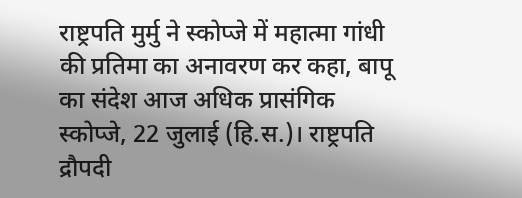राष्ट्रपति मुर्मु ने स्कोप्जे में महात्मा गांधी की प्रतिमा का अनावरण कर कहा, बापू का संदेश आज अधिक प्रासंगिक
स्कोप्जे, 22 जुलाई (हि.स.)। राष्ट्रपति द्रौपदी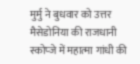मुर्मु ने बुधवार को उत्तर मैसेडोनिया की राजधानी स्कोप्जे में महात्मा गांधी की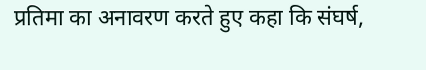प्रतिमा का अनावरण करते हुए कहा कि संघर्ष,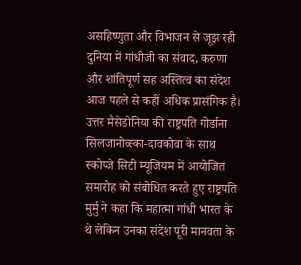असहिष्णुता और विभाजन से जूझ रही दुनिया में गांधीजी का संवाद, करुणा और शांतिपूर्ण सह अस्तित्व का संदेश आज पहले से कहीं अधिक प्रासंगिक है।
उत्तर मैसेडोनिया की राष्ट्रपति गोर्डाना सिलजानोव्स्का-दावकोवा के साथ स्कोप्जे सिटी म्यूजियम में आयोजित समारोह को संबोधित करते हुए राष्ट्रपति मुर्मु ने कहा कि महात्मा गांधी भारत के थे लेकिन उनका संदेश पूरी मानवता के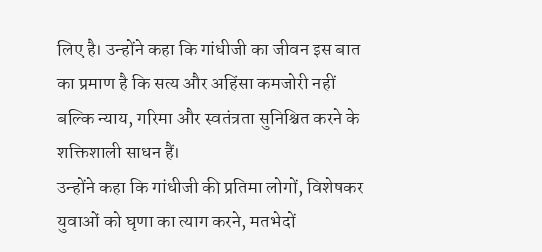लिए है। उन्होंने कहा कि गांधीजी का जीवन इस बात का प्रमाण है कि सत्य और अहिंसा कमजोरी नहीं बल्कि न्याय, गरिमा और स्वतंत्रता सुनिश्चित करने के शक्तिशाली साधन हैं।
उन्होंने कहा कि गांधीजी की प्रतिमा लोगों, विशेषकर युवाओं को घृणा का त्याग करने, मतभेदों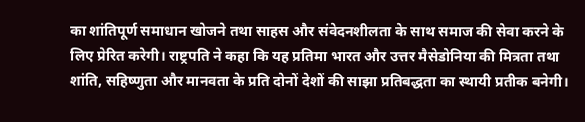का शांतिपूर्ण समाधान खोजने तथा साहस और संवेदनशीलता के साथ समाज की सेवा करने के लिए प्रेरित करेगी। राष्ट्रपति ने कहा कि यह प्रतिमा भारत और उत्तर मैसेडोनिया की मित्रता तथा शांति, सहिष्णुता और मानवता के प्रति दोनों देशों की साझा प्रतिबद्धता का स्थायी प्रतीक बनेगी।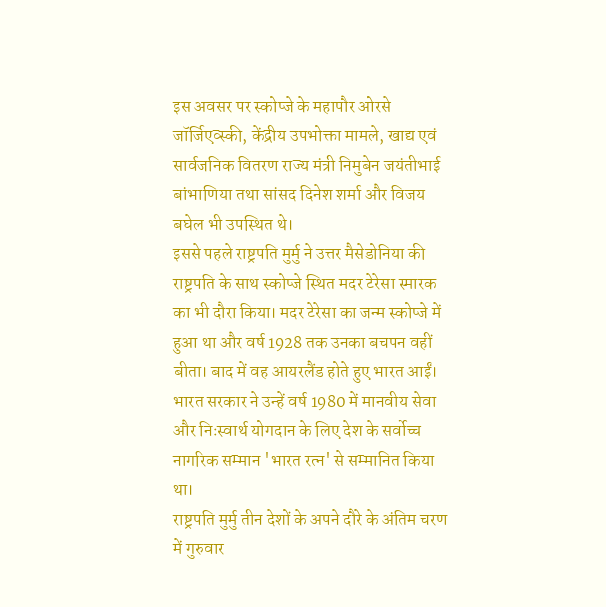इस अवसर पर स्कोप्जे के महापौर ओरसे जॉर्जिएव्स्की, केंद्रीय उपभोक्ता मामले, खाद्य एवं सार्वजनिक वितरण राज्य मंत्री निमुबेन जयंतीभाई बांभाणिया तथा सांसद दिनेश शर्मा और विजय बघेल भी उपस्थित थे।
इससे पहले राष्ट्रपति मुर्मु ने उत्तर मैसेडोनिया की राष्ट्रपति के साथ स्कोप्जे स्थित मदर टेरेसा स्मारक का भी दौरा किया। मदर टेरेसा का जन्म स्कोप्जे में हुआ था और वर्ष 1928 तक उनका बचपन वहीं बीता। बाद में वह आयरलैंड होते हुए भारत आईं। भारत सरकार ने उन्हें वर्ष 1980 में मानवीय सेवा और निःस्वार्थ योगदान के लिए देश के सर्वोच्च नागरिक सम्मान 'भारत रत्न' से सम्मानित किया था।
राष्ट्रपति मुर्मु तीन देशों के अपने दौरे के अंतिम चरण में गुरुवार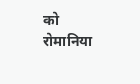को रोमानिया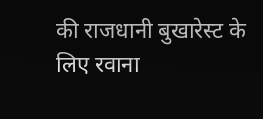की राजधानी बुखारेस्ट के लिए रवाना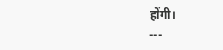होंगी।
---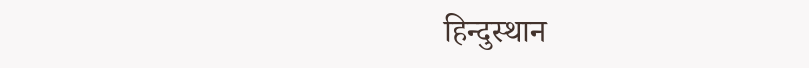हिन्दुस्थान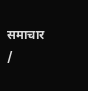समाचार /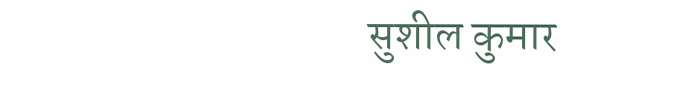सुशील कुमार